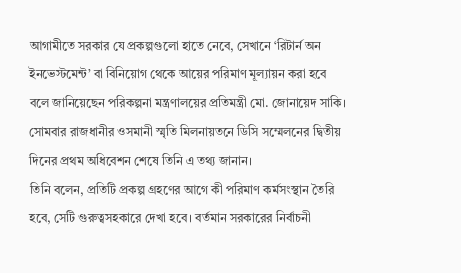আগামীতে সরকার যে প্রকল্পগুলো হাতে নেবে, সেখানে ‘রিটার্ন অন ইনভেস্টমেন্ট’ বা বিনিয়োগ থেকে আয়ের পরিমাণ মূল্যায়ন করা হবে বলে জানিয়েছেন পরিকল্পনা মন্ত্রণালয়ের প্রতিমন্ত্রী মো. জোনায়েদ সাকি। সোমবার রাজধানীর ওসমানী স্মৃতি মিলনায়তনে ডিসি সম্মেলনের দ্বিতীয় দিনের প্রথম অধিবেশন শেষে তিনি এ তথ্য জানান।
তিনি বলেন, প্রতিটি প্রকল্প গ্রহণের আগে কী পরিমাণ কর্মসংস্থান তৈরি হবে, সেটি গুরুত্বসহকারে দেখা হবে। বর্তমান সরকারের নির্বাচনী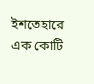ইশতেহারে এক কোটি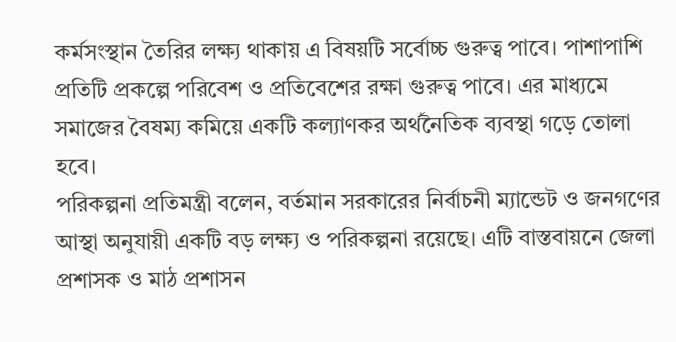কর্মসংস্থান তৈরির লক্ষ্য থাকায় এ বিষয়টি সর্বোচ্চ গুরুত্ব পাবে। পাশাপাশি প্রতিটি প্রকল্পে পরিবেশ ও প্রতিবেশের রক্ষা গুরুত্ব পাবে। এর মাধ্যমে সমাজের বৈষম্য কমিয়ে একটি কল্যাণকর অর্থনৈতিক ব্যবস্থা গড়ে তোলা হবে।
পরিকল্পনা প্রতিমন্ত্রী বলেন, বর্তমান সরকারের নির্বাচনী ম্যান্ডেট ও জনগণের আস্থা অনুযায়ী একটি বড় লক্ষ্য ও পরিকল্পনা রয়েছে। এটি বাস্তবায়নে জেলা প্রশাসক ও মাঠ প্রশাসন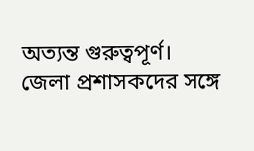অত্যন্ত গুরুত্বপূর্ণ। জেলা প্রশাসকদের সঙ্গে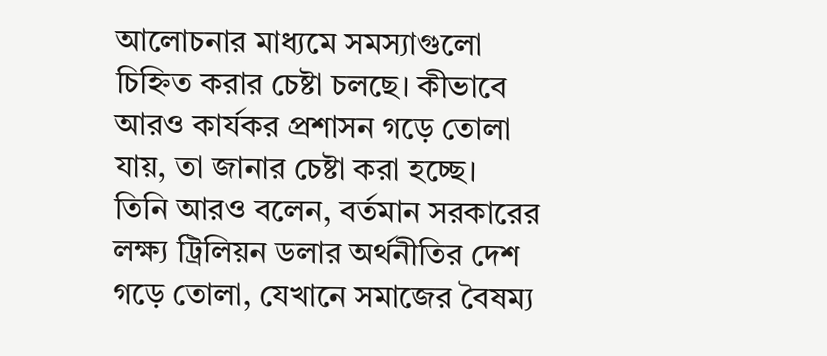আলোচনার মাধ্যমে সমস্যাগুলো চিহ্নিত করার চেষ্টা চলছে। কীভাবে আরও কার্যকর প্রশাসন গড়ে তোলা যায়, তা জানার চেষ্টা করা হচ্ছে।
তিনি আরও বলেন, বর্তমান সরকারের লক্ষ্য ট্রিলিয়ন ডলার অর্থনীতির দেশ গড়ে তোলা, যেখানে সমাজের বৈষম্য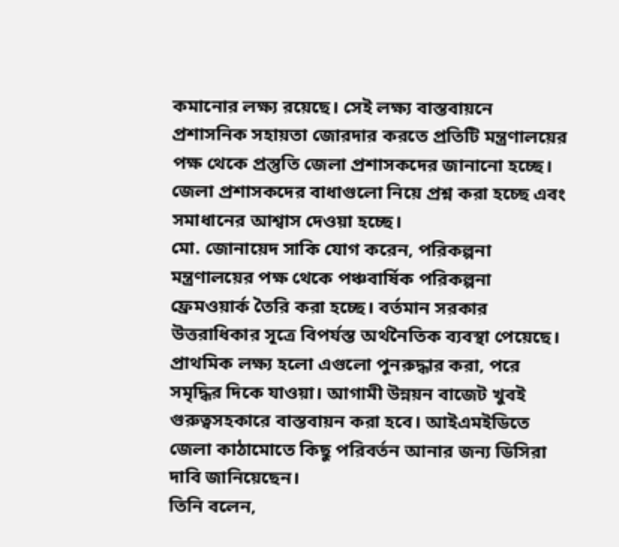কমানোর লক্ষ্য রয়েছে। সেই লক্ষ্য বাস্তবায়নে প্রশাসনিক সহায়তা জোরদার করতে প্রতিটি মন্ত্রণালয়ের পক্ষ থেকে প্রস্তুতি জেলা প্রশাসকদের জানানো হচ্ছে। জেলা প্রশাসকদের বাধাগুলো নিয়ে প্রশ্ন করা হচ্ছে এবং সমাধানের আশ্বাস দেওয়া হচ্ছে।
মো. জোনায়েদ সাকি যোগ করেন, পরিকল্পনা মন্ত্রণালয়ের পক্ষ থেকে পঞ্চবার্ষিক পরিকল্পনা ফ্রেমওয়ার্ক তৈরি করা হচ্ছে। বর্তমান সরকার উত্তরাধিকার সূত্রে বিপর্যস্ত অর্থনৈতিক ব্যবস্থা পেয়েছে। প্রাথমিক লক্ষ্য হলো এগুলো পুনরুদ্ধার করা, পরে সমৃদ্ধির দিকে যাওয়া। আগামী উন্নয়ন বাজেট খুবই গুরুত্বসহকারে বাস্তবায়ন করা হবে। আইএমইডিতে জেলা কাঠামোতে কিছু পরিবর্তন আনার জন্য ডিসিরা দাবি জানিয়েছেন।
তিনি বলেন,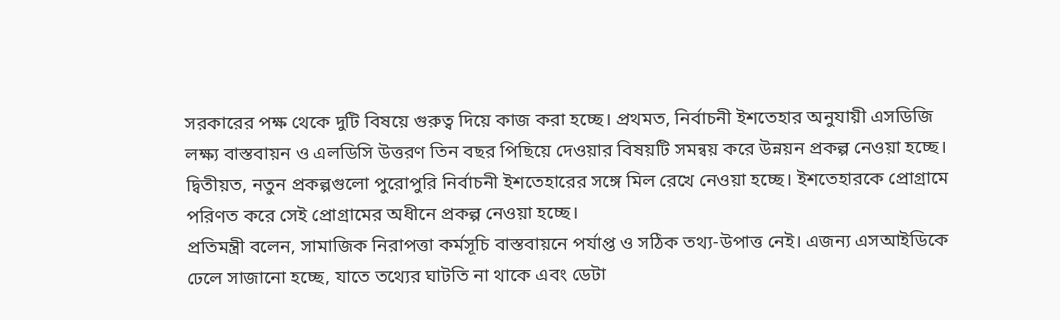সরকারের পক্ষ থেকে দুটি বিষয়ে গুরুত্ব দিয়ে কাজ করা হচ্ছে। প্রথমত, নির্বাচনী ইশতেহার অনুযায়ী এসডিজি লক্ষ্য বাস্তবায়ন ও এলডিসি উত্তরণ তিন বছর পিছিয়ে দেওয়ার বিষয়টি সমন্বয় করে উন্নয়ন প্রকল্প নেওয়া হচ্ছে। দ্বিতীয়ত, নতুন প্রকল্পগুলো পুরোপুরি নির্বাচনী ইশতেহারের সঙ্গে মিল রেখে নেওয়া হচ্ছে। ইশতেহারকে প্রোগ্রামে পরিণত করে সেই প্রোগ্রামের অধীনে প্রকল্প নেওয়া হচ্ছে।
প্রতিমন্ত্রী বলেন, সামাজিক নিরাপত্তা কর্মসূচি বাস্তবায়নে পর্যাপ্ত ও সঠিক তথ্য-উপাত্ত নেই। এজন্য এসআইডিকে ঢেলে সাজানো হচ্ছে, যাতে তথ্যের ঘাটতি না থাকে এবং ডেটা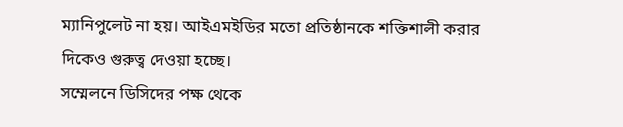ম্যানিপুলেট না হয়। আইএমইডির মতো প্রতিষ্ঠানকে শক্তিশালী করার দিকেও গুরুত্ব দেওয়া হচ্ছে।
সম্মেলনে ডিসিদের পক্ষ থেকে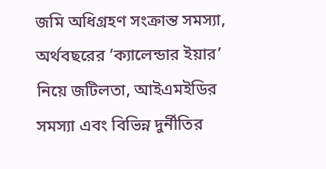জমি অধিগ্রহণ সংক্রান্ত সমস্যা, অর্থবছরের ‘ক্যালেন্ডার ইয়ার’ নিয়ে জটিলতা, আইএমইডির সমস্যা এবং বিভিন্ন দুর্নীতির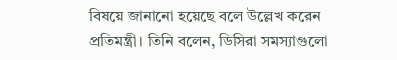বিষয়ে জানানো হয়েছে বলে উল্লেখ করেন প্রতিমন্ত্রী। তিনি বলেন, ডিসিরা সমস্যাগুলো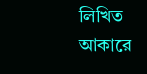লিখিত আকারে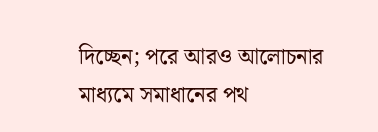দিচ্ছেন; পরে আরও আলোচনার মাধ্যমে সমাধানের পথ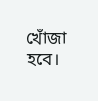খোঁজা হবে।